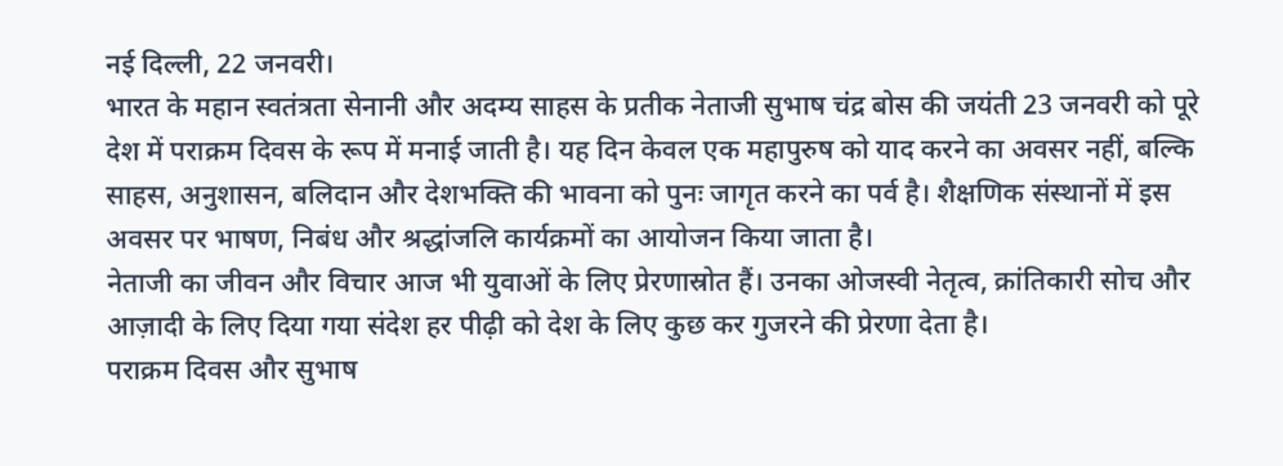नई दिल्ली, 22 जनवरी।
भारत के महान स्वतंत्रता सेनानी और अदम्य साहस के प्रतीक नेताजी सुभाष चंद्र बोस की जयंती 23 जनवरी को पूरे देश में पराक्रम दिवस के रूप में मनाई जाती है। यह दिन केवल एक महापुरुष को याद करने का अवसर नहीं, बल्कि साहस, अनुशासन, बलिदान और देशभक्ति की भावना को पुनः जागृत करने का पर्व है। शैक्षणिक संस्थानों में इस अवसर पर भाषण, निबंध और श्रद्धांजलि कार्यक्रमों का आयोजन किया जाता है।
नेताजी का जीवन और विचार आज भी युवाओं के लिए प्रेरणास्रोत हैं। उनका ओजस्वी नेतृत्व, क्रांतिकारी सोच और आज़ादी के लिए दिया गया संदेश हर पीढ़ी को देश के लिए कुछ कर गुजरने की प्रेरणा देता है।
पराक्रम दिवस और सुभाष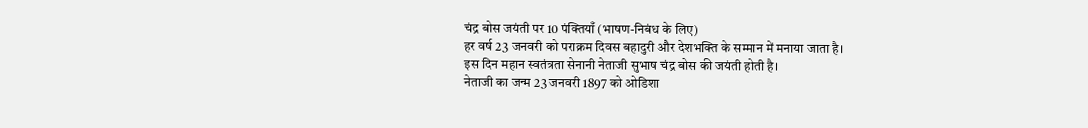चंद्र बोस जयंती पर 10 पंक्तियाँ (भाषण-निबंध के लिए)
हर वर्ष 23 जनवरी को पराक्रम दिवस बहादुरी और देशभक्ति के सम्मान में मनाया जाता है।
इस दिन महान स्वतंत्रता सेनानी नेताजी सुभाष चंद्र बोस की जयंती होती है।
नेताजी का जन्म 23 जनवरी 1897 को ओडिशा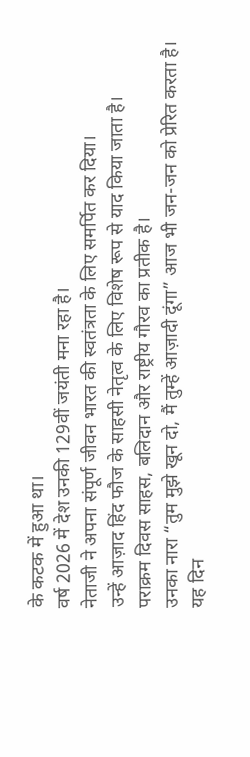के कटक में हुआ था।
वर्ष 2026 में देश उनकी 129वीं जयंती मना रहा है।
नेताजी ने अपना संपूर्ण जीवन भारत की स्वतंत्रता के लिए समर्पित कर दिया।
उन्हें आज़ाद हिंद फौज के साहसी नेतृत्व के लिए विशेष रूप से याद किया जाता है।
पराक्रम दिवस साहस, बलिदान और राष्ट्रीय गौरव का प्रतीक है।
उनका नारा “तुम मुझे खून दो, मैं तुम्हें आज़ादी दूंगा” आज भी जन-जन को प्रेरित करता है।
यह दिन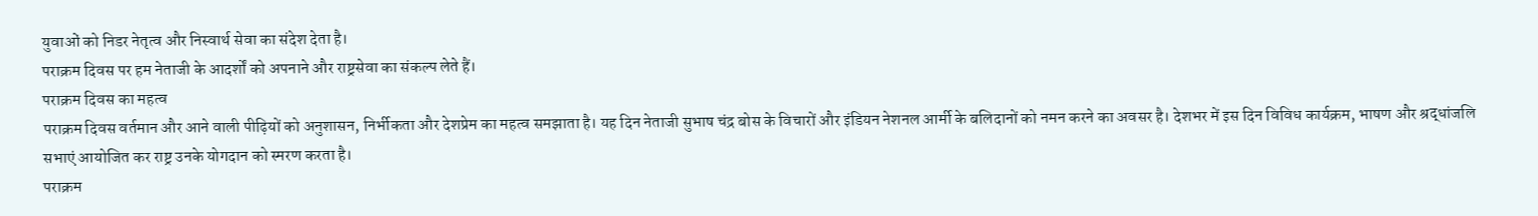युवाओं को निडर नेतृत्व और निस्वार्थ सेवा का संदेश देता है।
पराक्रम दिवस पर हम नेताजी के आदर्शों को अपनाने और राष्ट्रसेवा का संकल्प लेते हैं।
पराक्रम दिवस का महत्व
पराक्रम दिवस वर्तमान और आने वाली पीढ़ियों को अनुशासन, निर्भीकता और देशप्रेम का महत्व समझाता है। यह दिन नेताजी सुभाष चंद्र बोस के विचारों और इंडियन नेशनल आर्मी के बलिदानों को नमन करने का अवसर है। देशभर में इस दिन विविध कार्यक्रम, भाषण और श्रद्धांजलि सभाएं आयोजित कर राष्ट्र उनके योगदान को स्मरण करता है।
पराक्रम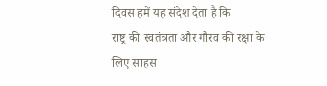दिवस हमें यह संदेश देता है कि
राष्ट्र की स्वतंत्रता और गौरव की रक्षा के लिए साहस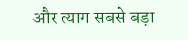और त्याग सबसे बड़ा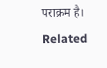पराक्रम है।
Related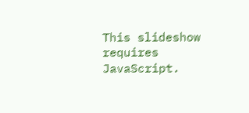This slideshow requires JavaScript.